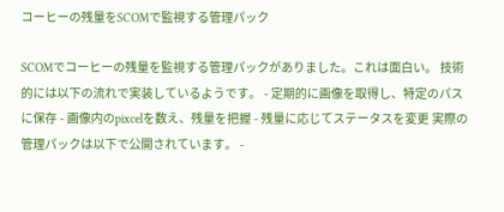コーヒーの残量をSCOMで監視する管理パック

SCOMでコーヒーの残量を監視する管理パックがありました。これは面白い。 技術的には以下の流れで実装しているようです。 - 定期的に画像を取得し、特定のパスに保存 - 画像内のpixcelを数え、残量を把握 - 残量に応じてステータスを変更 実際の管理パックは以下で公開されています。 -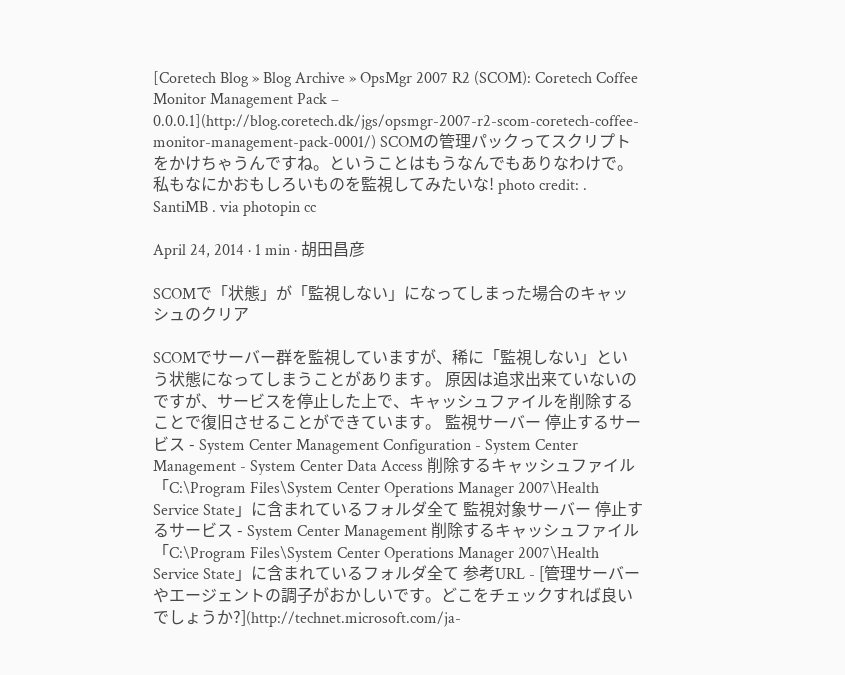[Coretech Blog » Blog Archive » OpsMgr 2007 R2 (SCOM): Coretech Coffee Monitor Management Pack – 0.0.0.1](http://blog.coretech.dk/jgs/opsmgr-2007-r2-scom-coretech-coffee-monitor-management-pack-0001/) SCOMの管理パックってスクリプトをかけちゃうんですね。ということはもうなんでもありなわけで。私もなにかおもしろいものを監視してみたいな! photo credit: . SantiMB . via photopin cc

April 24, 2014 · 1 min · 胡田昌彦

SCOMで「状態」が「監視しない」になってしまった場合のキャッシュのクリア

SCOMでサーバー群を監視していますが、稀に「監視しない」という状態になってしまうことがあります。 原因は追求出来ていないのですが、サービスを停止した上で、キャッシュファイルを削除することで復旧させることができています。 監視サーバー 停止するサービス - System Center Management Configuration - System Center Management - System Center Data Access 削除するキャッシュファイル 「C:\Program Files\System Center Operations Manager 2007\Health Service State」に含まれているフォルダ全て 監視対象サーバー 停止するサービス - System Center Management 削除するキャッシュファイル 「C:\Program Files\System Center Operations Manager 2007\Health Service State」に含まれているフォルダ全て 参考URL - [管理サーバーやエージェントの調子がおかしいです。どこをチェックすれば良いでしょうか?](http://technet.microsoft.com/ja-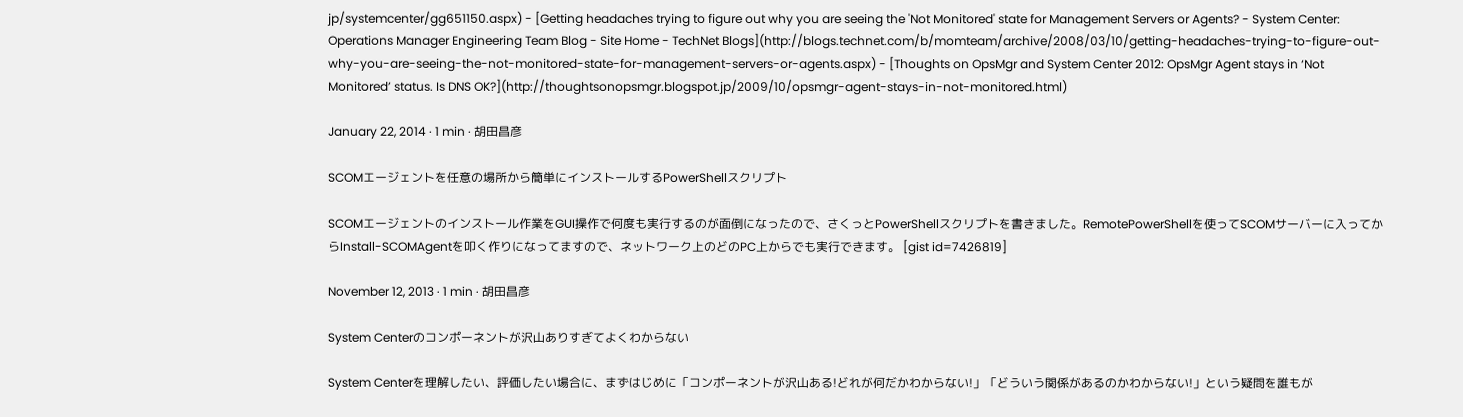jp/systemcenter/gg651150.aspx) - [Getting headaches trying to figure out why you are seeing the 'Not Monitored' state for Management Servers or Agents? - System Center: Operations Manager Engineering Team Blog - Site Home - TechNet Blogs](http://blogs.technet.com/b/momteam/archive/2008/03/10/getting-headaches-trying-to-figure-out-why-you-are-seeing-the-not-monitored-state-for-management-servers-or-agents.aspx) - [Thoughts on OpsMgr and System Center 2012: OpsMgr Agent stays in ‘Not Monitored’ status. Is DNS OK?](http://thoughtsonopsmgr.blogspot.jp/2009/10/opsmgr-agent-stays-in-not-monitored.html)

January 22, 2014 · 1 min · 胡田昌彦

SCOMエージェントを任意の場所から簡単にインストールするPowerShellスクリプト

SCOMエージェントのインストール作業をGUI操作で何度も実行するのが面倒になったので、さくっとPowerShellスクリプトを書きました。RemotePowerShellを使ってSCOMサーバーに入ってからInstall-SCOMAgentを叩く作りになってますので、ネットワーク上のどのPC上からでも実行できます。 [gist id=7426819]

November 12, 2013 · 1 min · 胡田昌彦

System Centerのコンポーネントが沢山ありすぎてよくわからない

System Centerを理解したい、評価したい場合に、まずはじめに「コンポーネントが沢山ある!どれが何だかわからない!」「どういう関係があるのかわからない!」という疑問を誰もが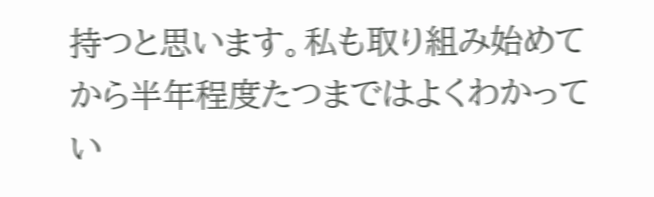持つと思います。私も取り組み始めてから半年程度たつまではよくわかってい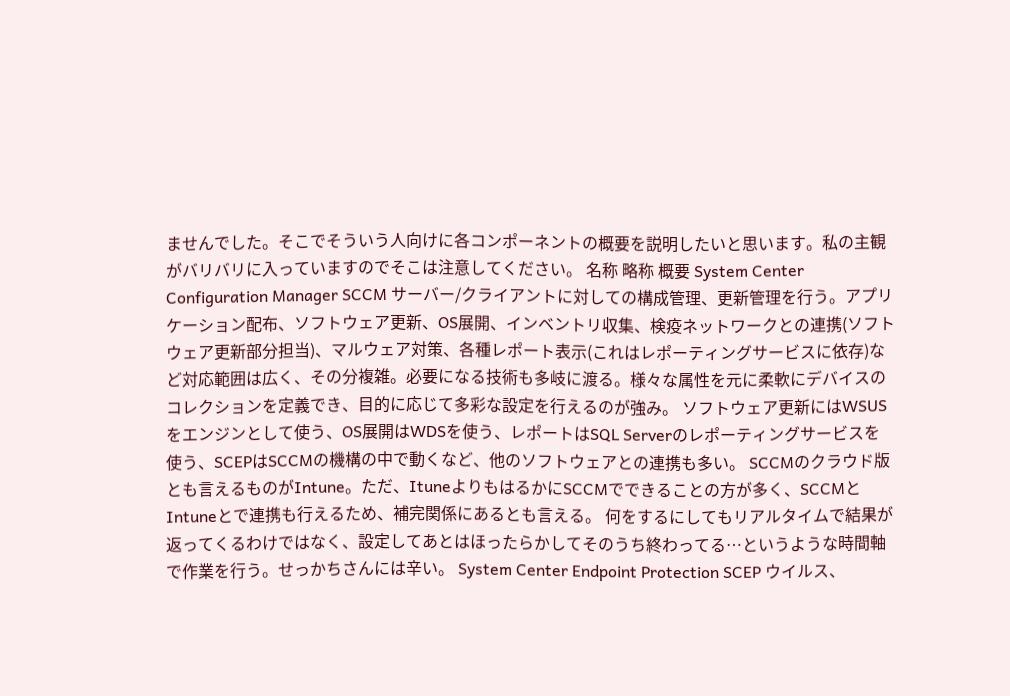ませんでした。そこでそういう人向けに各コンポーネントの概要を説明したいと思います。私の主観がバリバリに入っていますのでそこは注意してください。 名称 略称 概要 System Center Configuration Manager SCCM サーバー/クライアントに対しての構成管理、更新管理を行う。アプリケーション配布、ソフトウェア更新、OS展開、インベントリ収集、検疫ネットワークとの連携(ソフトウェア更新部分担当)、マルウェア対策、各種レポート表示(これはレポーティングサービスに依存)など対応範囲は広く、その分複雑。必要になる技術も多岐に渡る。様々な属性を元に柔軟にデバイスのコレクションを定義でき、目的に応じて多彩な設定を行えるのが強み。 ソフトウェア更新にはWSUSをエンジンとして使う、OS展開はWDSを使う、レポートはSQL Serverのレポーティングサービスを使う、SCEPはSCCMの機構の中で動くなど、他のソフトウェアとの連携も多い。 SCCMのクラウド版とも言えるものがIntune。ただ、ItuneよりもはるかにSCCMでできることの方が多く、SCCMとIntuneとで連携も行えるため、補完関係にあるとも言える。 何をするにしてもリアルタイムで結果が返ってくるわけではなく、設定してあとはほったらかしてそのうち終わってる…というような時間軸で作業を行う。せっかちさんには辛い。 System Center Endpoint Protection SCEP ウイルス、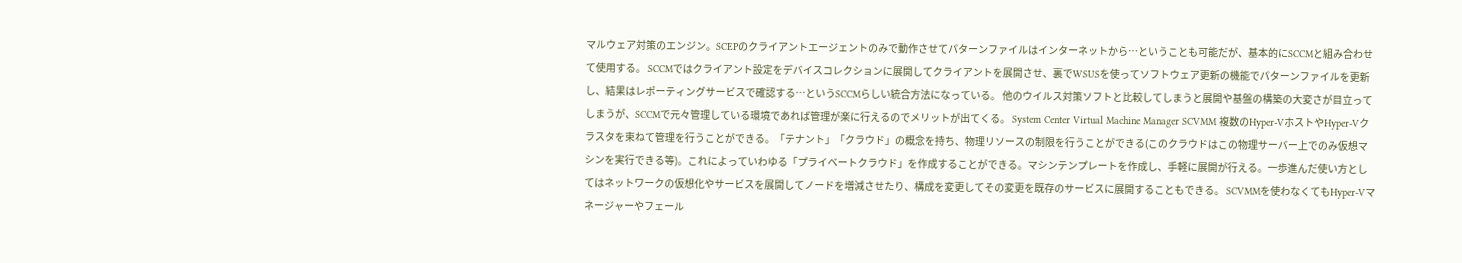マルウェア対策のエンジン。SCEPのクライアントエージェントのみで動作させてパターンファイルはインターネットから…ということも可能だが、基本的にSCCMと組み合わせて使用する。 SCCMではクライアント設定をデバイスコレクションに展開してクライアントを展開させ、裏でWSUSを使ってソフトウェア更新の機能でパターンファイルを更新し、結果はレポーティングサービスで確認する…というSCCMらしい統合方法になっている。 他のウイルス対策ソフトと比較してしまうと展開や基盤の構築の大変さが目立ってしまうが、SCCMで元々管理している環境であれば管理が楽に行えるのでメリットが出てくる。 System Center Virtual Machine Manager SCVMM 複数のHyper-VホストやHyper-Vクラスタを束ねて管理を行うことができる。「テナント」「クラウド」の概念を持ち、物理リソースの制限を行うことができる(このクラウドはこの物理サーバー上でのみ仮想マシンを実行できる等)。これによっていわゆる「プライベートクラウド」を作成することができる。マシンテンプレートを作成し、手軽に展開が行える。一歩進んだ使い方としてはネットワークの仮想化やサービスを展開してノードを増減させたり、構成を変更してその変更を既存のサービスに展開することもできる。 SCVMMを使わなくてもHyper-Vマネージャーやフェール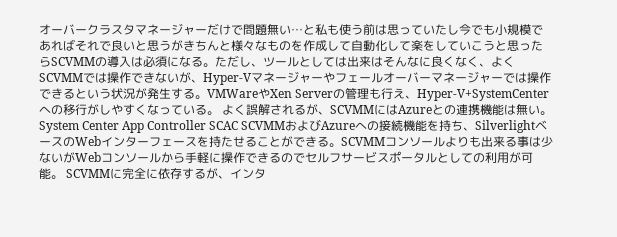オーバークラスタマネージャーだけで問題無い…と私も使う前は思っていたし今でも小規模であればそれで良いと思うがきちんと様々なものを作成して自動化して楽をしていこうと思ったらSCVMMの導入は必須になる。ただし、ツールとしては出来はそんなに良くなく、よくSCVMMでは操作できないが、Hyper-Vマネージャーやフェールオーバーマネージャーでは操作できるという状況が発生する。VMWareやXen Serverの管理も行え、Hyper-V+SystemCenterへの移行がしやすくなっている。 よく誤解されるが、SCVMMにはAzureとの連携機能は無い。 System Center App Controller SCAC SCVMMおよびAzureへの接続機能を持ち、SilverlightベースのWebインターフェースを持たせることができる。SCVMMコンソールよりも出来る事は少ないがWebコンソールから手軽に操作できるのでセルフサービスポータルとしての利用が可能。 SCVMMに完全に依存するが、インタ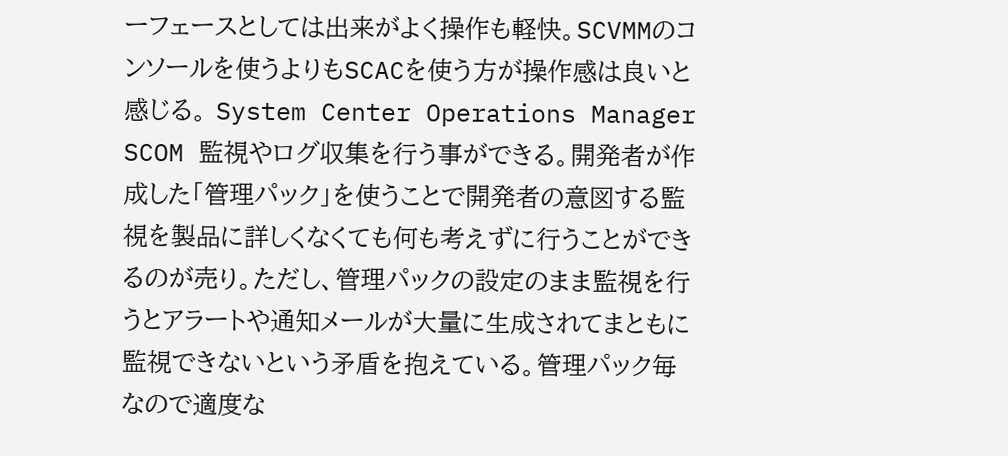ーフェースとしては出来がよく操作も軽快。SCVMMのコンソールを使うよりもSCACを使う方が操作感は良いと感じる。 System Center Operations Manager SCOM 監視やログ収集を行う事ができる。開発者が作成した「管理パック」を使うことで開発者の意図する監視を製品に詳しくなくても何も考えずに行うことができるのが売り。ただし、管理パックの設定のまま監視を行うとアラートや通知メールが大量に生成されてまともに監視できないという矛盾を抱えている。管理パック毎なので適度な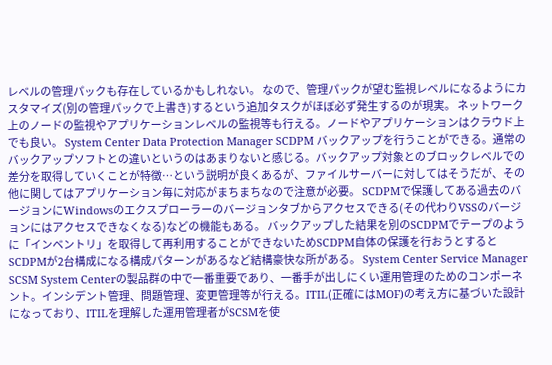レベルの管理パックも存在しているかもしれない。 なので、管理パックが望む監視レベルになるようにカスタマイズ(別の管理パックで上書き)するという追加タスクがほぼ必ず発生するのが現実。 ネットワーク上のノードの監視やアプリケーションレベルの監視等も行える。ノードやアプリケーションはクラウド上でも良い。 System Center Data Protection Manager SCDPM バックアップを行うことができる。通常のバックアップソフトとの違いというのはあまりないと感じる。バックアップ対象とのブロックレベルでの差分を取得していくことが特徴…という説明が良くあるが、ファイルサーバーに対してはそうだが、その他に関してはアプリケーション毎に対応がまちまちなので注意が必要。 SCDPMで保護してある過去のバージョンにWindowsのエクスプローラーのバージョンタブからアクセスできる(その代わりVSSのバージョンにはアクセスできなくなる)などの機能もある。 バックアップした結果を別のSCDPMでテープのように「インベントリ」を取得して再利用することができないためSCDPM自体の保護を行おうとするとSCDPMが2台構成になる構成パターンがあるなど結構豪快な所がある。 System Center Service Manager SCSM System Centerの製品群の中で一番重要であり、一番手が出しにくい運用管理のためのコンポーネント。インシデント管理、問題管理、変更管理等が行える。ITIL(正確にはMOF)の考え方に基づいた設計になっており、ITILを理解した運用管理者がSCSMを使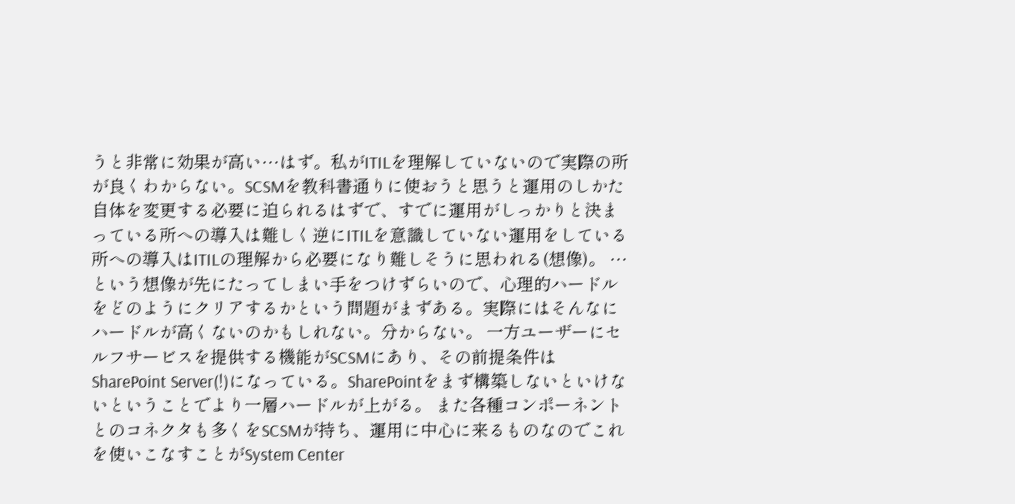うと非常に効果が高い…はず。私がITILを理解していないので実際の所が良くわからない。SCSMを教科書通りに使おうと思うと運用のしかた自体を変更する必要に迫られるはずで、すでに運用がしっかりと決まっている所への導入は難しく逆にITILを意識していない運用をしている所への導入はITILの理解から必要になり難しそうに思われる(想像)。 …という想像が先にたってしまい手をつけずらいので、心理的ハードルをどのようにクリアするかという問題がまずある。実際にはそんなにハードルが高くないのかもしれない。分からない。 一方ユーザーにセルフサービスを提供する機能がSCSMにあり、その前提条件はSharePoint Server(!)になっている。SharePointをまず構築しないといけないということでより一層ハードルが上がる。 また各種コンポーネントとのコネクタも多くをSCSMが持ち、運用に中心に来るものなのでこれを使いこなすことがSystem Center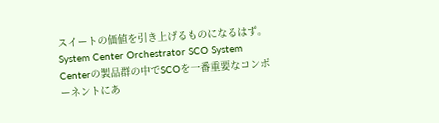スイートの価値を引き上げるものになるはず。 System Center Orchestrator SCO System Centerの製品群の中でSCOを一番重要なコンポーネントにあ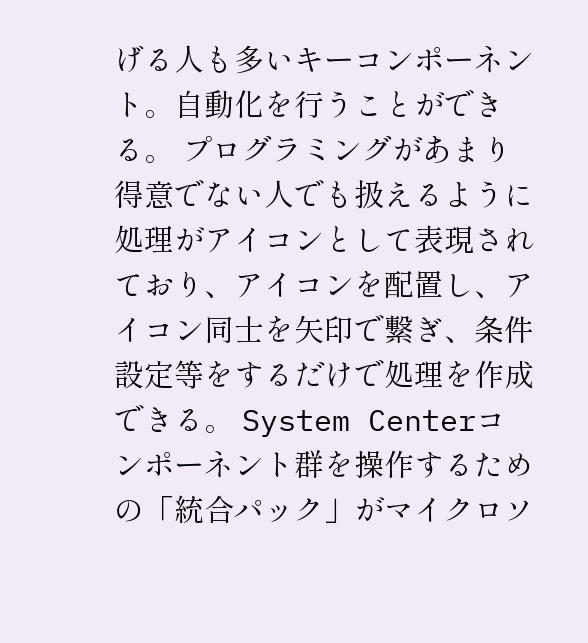げる人も多いキーコンポーネント。自動化を行うことができる。 プログラミングがあまり得意でない人でも扱えるように処理がアイコンとして表現されており、アイコンを配置し、アイコン同士を矢印で繋ぎ、条件設定等をするだけで処理を作成できる。 System Centerコンポーネント群を操作するための「統合パック」がマイクロソ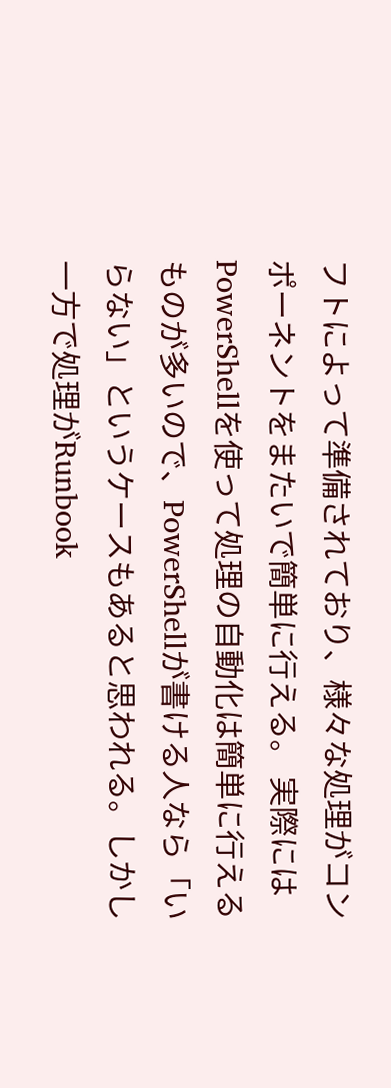フトによって準備されており、様々な処理がコンポーネントをまたいで簡単に行える。 実際にはPowerShellを使って処理の自動化は簡単に行えるものが多いので、PowerShellが書ける人なら「いらない」というケースもあると思われる。しかし一方で処理がRunbook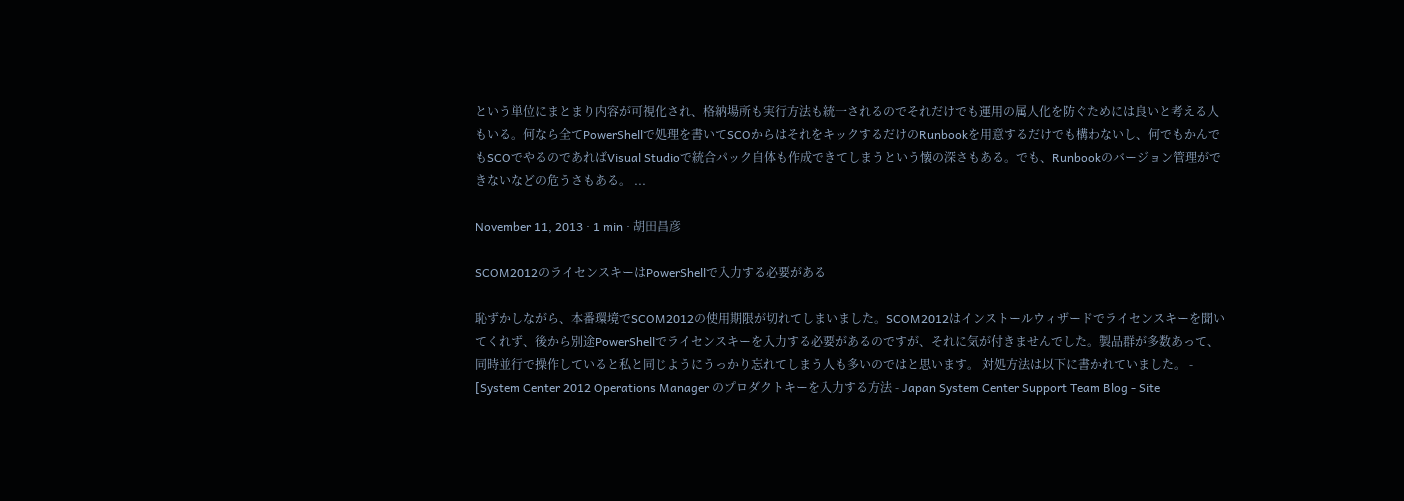という単位にまとまり内容が可視化され、格納場所も実行方法も統一されるのでそれだけでも運用の属人化を防ぐためには良いと考える人もいる。何なら全てPowerShellで処理を書いてSCOからはそれをキックするだけのRunbookを用意するだけでも構わないし、何でもかんでもSCOでやるのであればVisual Studioで統合パック自体も作成できてしまうという懐の深さもある。でも、Runbookのバージョン管理ができないなどの危うさもある。 ...

November 11, 2013 · 1 min · 胡田昌彦

SCOM2012のライセンスキーはPowerShellで入力する必要がある

恥ずかしながら、本番環境でSCOM2012の使用期限が切れてしまいました。SCOM2012はインストールウィザードでライセンスキーを聞いてくれず、後から別途PowerShellでライセンスキーを入力する必要があるのですが、それに気が付きませんでした。製品群が多数あって、同時並行で操作していると私と同じようにうっかり忘れてしまう人も多いのではと思います。 対処方法は以下に書かれていました。 - [System Center 2012 Operations Manager のプロダクトキーを入力する方法 - Japan System Center Support Team Blog - Site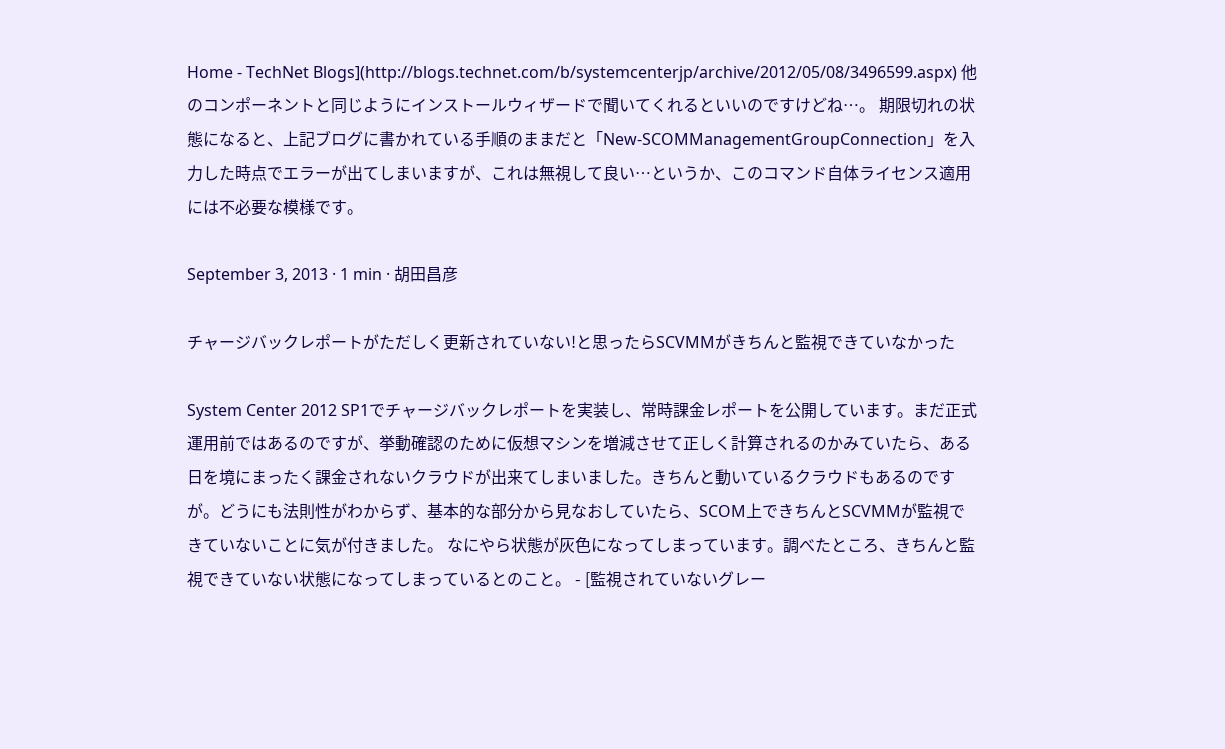Home - TechNet Blogs](http://blogs.technet.com/b/systemcenterjp/archive/2012/05/08/3496599.aspx) 他のコンポーネントと同じようにインストールウィザードで聞いてくれるといいのですけどね…。 期限切れの状態になると、上記ブログに書かれている手順のままだと「New-SCOMManagementGroupConnection」を入力した時点でエラーが出てしまいますが、これは無視して良い…というか、このコマンド自体ライセンス適用には不必要な模様です。

September 3, 2013 · 1 min · 胡田昌彦

チャージバックレポートがただしく更新されていない!と思ったらSCVMMがきちんと監視できていなかった

System Center 2012 SP1でチャージバックレポートを実装し、常時課金レポートを公開しています。まだ正式運用前ではあるのですが、挙動確認のために仮想マシンを増減させて正しく計算されるのかみていたら、ある日を境にまったく課金されないクラウドが出来てしまいました。きちんと動いているクラウドもあるのですが。どうにも法則性がわからず、基本的な部分から見なおしていたら、SCOM上できちんとSCVMMが監視できていないことに気が付きました。 なにやら状態が灰色になってしまっています。調べたところ、きちんと監視できていない状態になってしまっているとのこと。 - [監視されていないグレー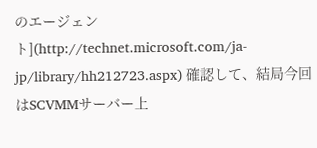のエージェント](http://technet.microsoft.com/ja-jp/library/hh212723.aspx) 確認して、結局今回はSCVMMサーバー上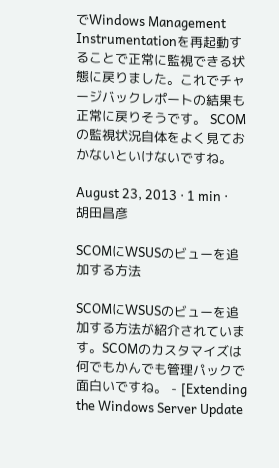でWindows Management Instrumentationを再起動することで正常に監視できる状態に戻りました。これでチャージバックレポートの結果も正常に戻りそうです。 SCOMの監視状況自体をよく見ておかないといけないですね。

August 23, 2013 · 1 min · 胡田昌彦

SCOMにWSUSのビューを追加する方法

SCOMにWSUSのビューを追加する方法が紹介されています。SCOMのカスタマイズは何でもかんでも管理パックで面白いですね。 - [Extending the Windows Server Update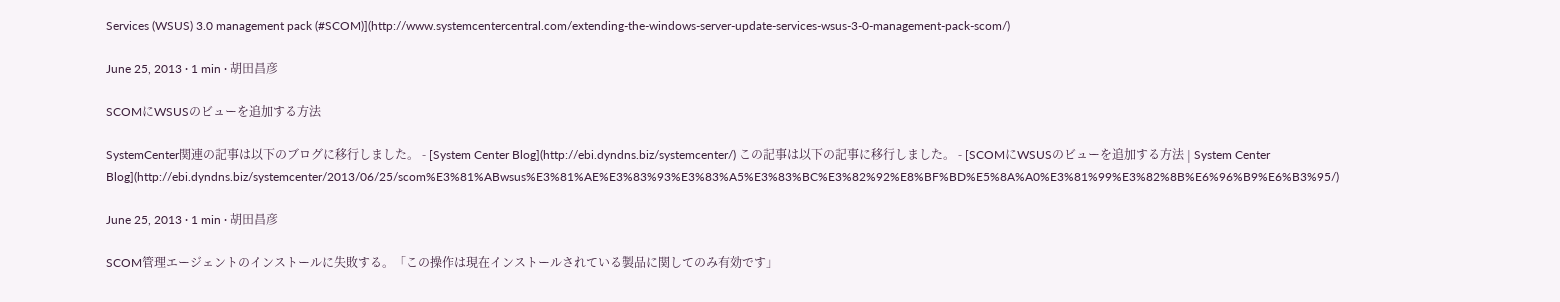Services (WSUS) 3.0 management pack (#SCOM)](http://www.systemcentercentral.com/extending-the-windows-server-update-services-wsus-3-0-management-pack-scom/)

June 25, 2013 · 1 min · 胡田昌彦

SCOMにWSUSのビューを追加する方法

SystemCenter関連の記事は以下のブログに移行しました。 - [System Center Blog](http://ebi.dyndns.biz/systemcenter/) この記事は以下の記事に移行しました。 - [SCOMにWSUSのビューを追加する方法 | System Center Blog](http://ebi.dyndns.biz/systemcenter/2013/06/25/scom%E3%81%ABwsus%E3%81%AE%E3%83%93%E3%83%A5%E3%83%BC%E3%82%92%E8%BF%BD%E5%8A%A0%E3%81%99%E3%82%8B%E6%96%B9%E6%B3%95/)

June 25, 2013 · 1 min · 胡田昌彦

SCOM管理エージェントのインストールに失敗する。「この操作は現在インストールされている製品に関してのみ有効です」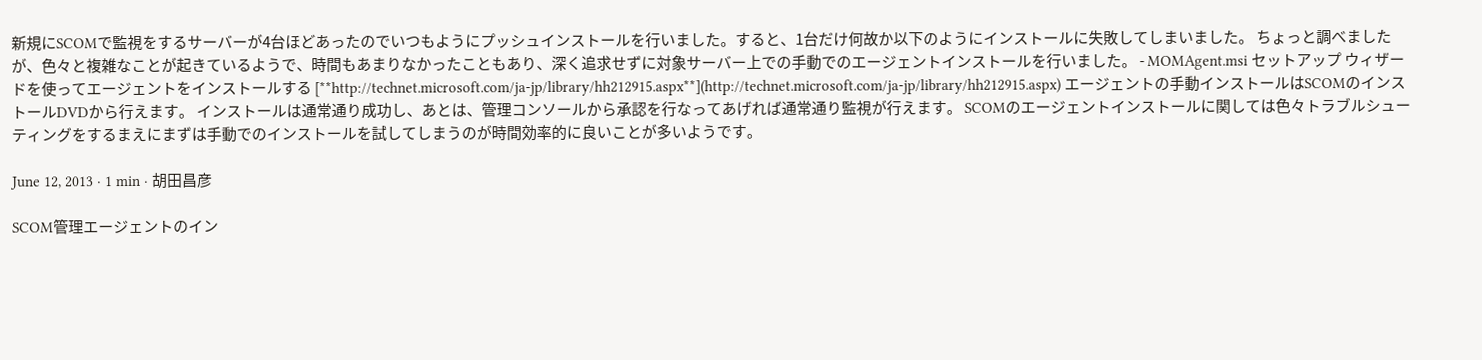新規にSCOMで監視をするサーバーが4台ほどあったのでいつもようにプッシュインストールを行いました。すると、1台だけ何故か以下のようにインストールに失敗してしまいました。 ちょっと調べましたが、色々と複雑なことが起きているようで、時間もあまりなかったこともあり、深く追求せずに対象サーバー上での手動でのエージェントインストールを行いました。 - MOMAgent.msi セットアップ ウィザードを使ってエージェントをインストールする [**http://technet.microsoft.com/ja-jp/library/hh212915.aspx**](http://technet.microsoft.com/ja-jp/library/hh212915.aspx) エージェントの手動インストールはSCOMのインストールDVDから行えます。 インストールは通常通り成功し、あとは、管理コンソールから承認を行なってあげれば通常通り監視が行えます。 SCOMのエージェントインストールに関しては色々トラブルシューティングをするまえにまずは手動でのインストールを試してしまうのが時間効率的に良いことが多いようです。

June 12, 2013 · 1 min · 胡田昌彦

SCOM管理エージェントのイン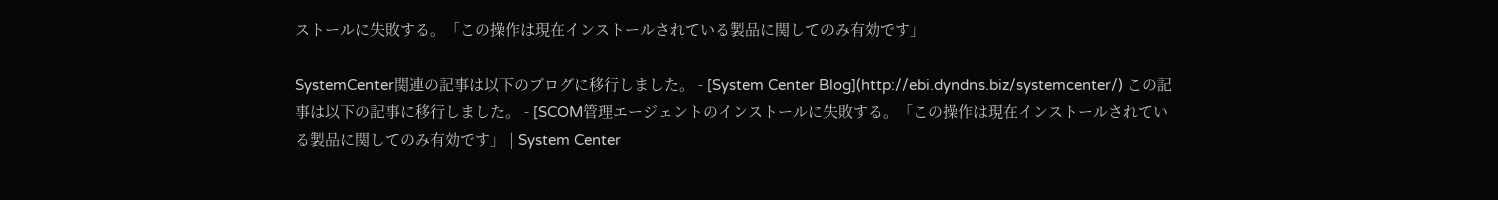ストールに失敗する。「この操作は現在インストールされている製品に関してのみ有効です」

SystemCenter関連の記事は以下のブログに移行しました。 - [System Center Blog](http://ebi.dyndns.biz/systemcenter/) この記事は以下の記事に移行しました。 - [SCOM管理エージェントのインストールに失敗する。「この操作は現在インストールされている製品に関してのみ有効です」 | System Center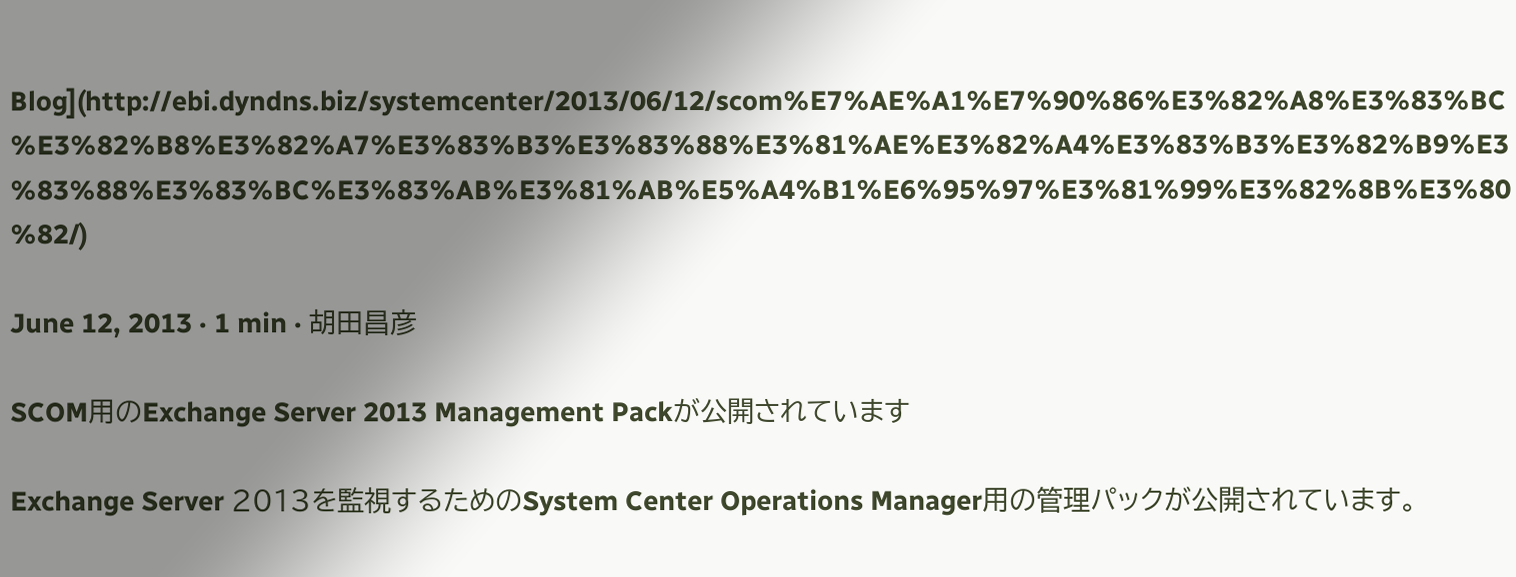Blog](http://ebi.dyndns.biz/systemcenter/2013/06/12/scom%E7%AE%A1%E7%90%86%E3%82%A8%E3%83%BC%E3%82%B8%E3%82%A7%E3%83%B3%E3%83%88%E3%81%AE%E3%82%A4%E3%83%B3%E3%82%B9%E3%83%88%E3%83%BC%E3%83%AB%E3%81%AB%E5%A4%B1%E6%95%97%E3%81%99%E3%82%8B%E3%80%82/)

June 12, 2013 · 1 min · 胡田昌彦

SCOM用のExchange Server 2013 Management Packが公開されています

Exchange Server 2013を監視するためのSystem Center Operations Manager用の管理パックが公開されています。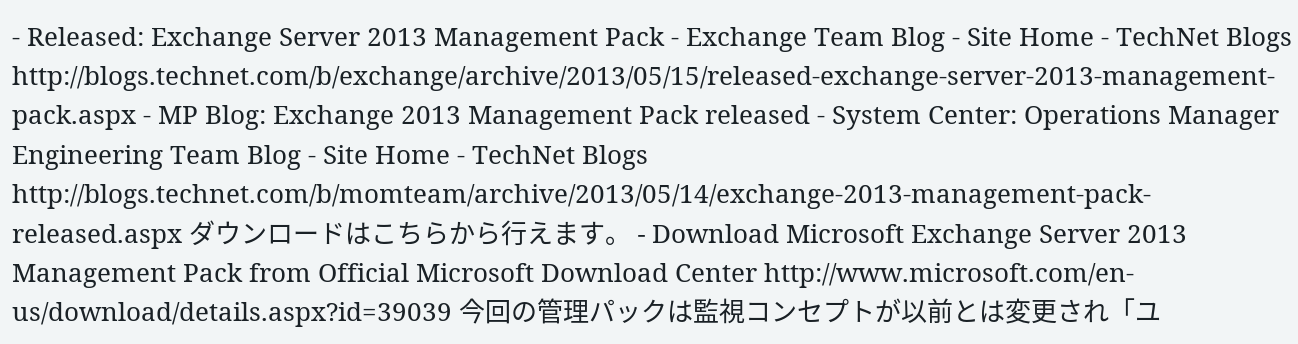- Released: Exchange Server 2013 Management Pack - Exchange Team Blog - Site Home - TechNet Blogs http://blogs.technet.com/b/exchange/archive/2013/05/15/released-exchange-server-2013-management-pack.aspx - MP Blog: Exchange 2013 Management Pack released - System Center: Operations Manager Engineering Team Blog - Site Home - TechNet Blogs http://blogs.technet.com/b/momteam/archive/2013/05/14/exchange-2013-management-pack-released.aspx ダウンロードはこちらから行えます。 - Download Microsoft Exchange Server 2013 Management Pack from Official Microsoft Download Center http://www.microsoft.com/en-us/download/details.aspx?id=39039 今回の管理パックは監視コンセプトが以前とは変更され「ユ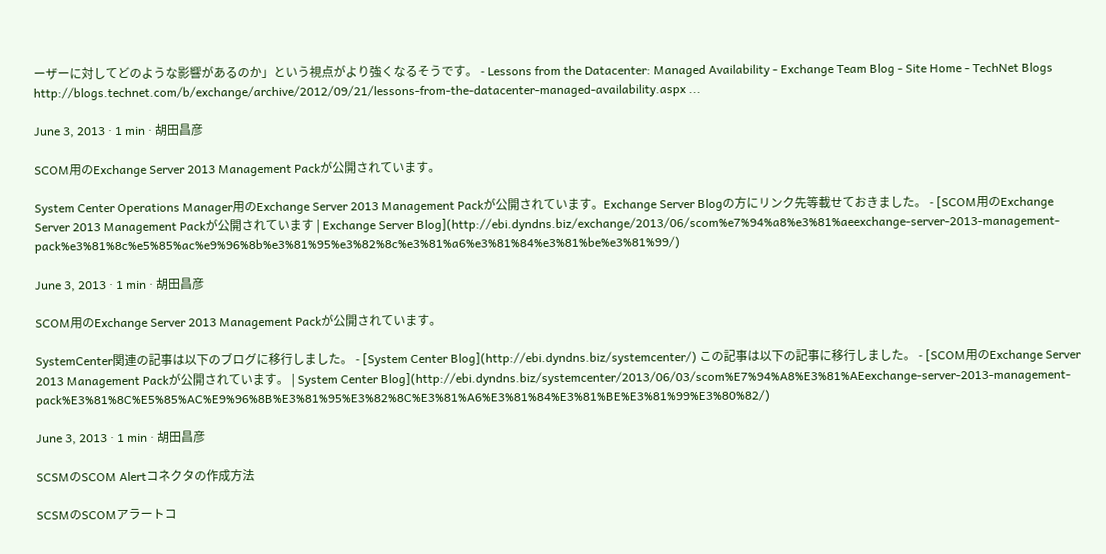ーザーに対してどのような影響があるのか」という視点がより強くなるそうです。 - Lessons from the Datacenter: Managed Availability - Exchange Team Blog - Site Home - TechNet Blogs http://blogs.technet.com/b/exchange/archive/2012/09/21/lessons-from-the-datacenter-managed-availability.aspx ...

June 3, 2013 · 1 min · 胡田昌彦

SCOM用のExchange Server 2013 Management Packが公開されています。

System Center Operations Manager用のExchange Server 2013 Management Packが公開されています。Exchange Server Blogの方にリンク先等載せておきました。 - [SCOM用のExchange Server 2013 Management Packが公開されています | Exchange Server Blog](http://ebi.dyndns.biz/exchange/2013/06/scom%e7%94%a8%e3%81%aeexchange-server-2013-management-pack%e3%81%8c%e5%85%ac%e9%96%8b%e3%81%95%e3%82%8c%e3%81%a6%e3%81%84%e3%81%be%e3%81%99/)

June 3, 2013 · 1 min · 胡田昌彦

SCOM用のExchange Server 2013 Management Packが公開されています。

SystemCenter関連の記事は以下のブログに移行しました。 - [System Center Blog](http://ebi.dyndns.biz/systemcenter/) この記事は以下の記事に移行しました。 - [SCOM用のExchange Server 2013 Management Packが公開されています。 | System Center Blog](http://ebi.dyndns.biz/systemcenter/2013/06/03/scom%E7%94%A8%E3%81%AEexchange-server-2013-management-pack%E3%81%8C%E5%85%AC%E9%96%8B%E3%81%95%E3%82%8C%E3%81%A6%E3%81%84%E3%81%BE%E3%81%99%E3%80%82/)

June 3, 2013 · 1 min · 胡田昌彦

SCSMのSCOM Alertコネクタの作成方法

SCSMのSCOMアラートコ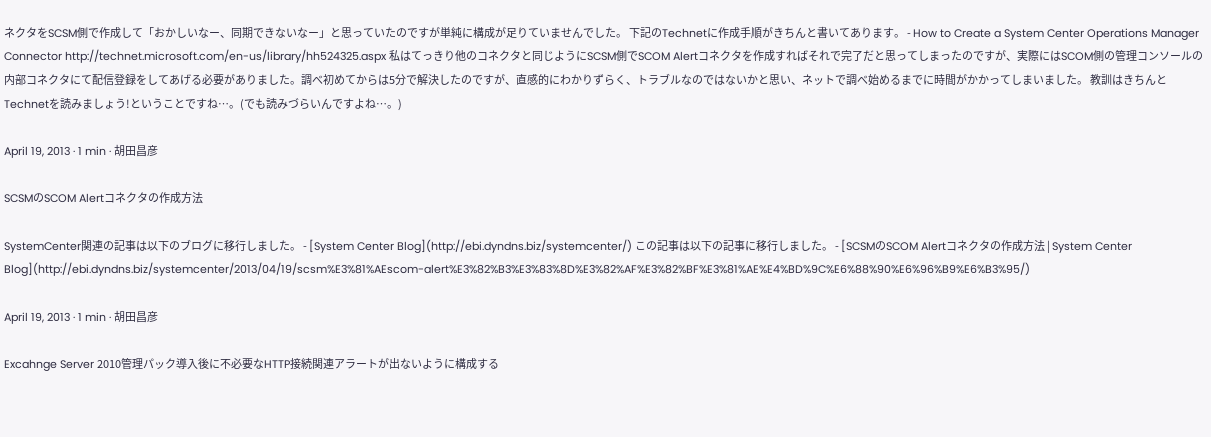ネクタをSCSM側で作成して「おかしいなー、同期できないなー」と思っていたのですが単純に構成が足りていませんでした。 下記のTechnetに作成手順がきちんと書いてあります。 - How to Create a System Center Operations Manager Connector http://technet.microsoft.com/en-us/library/hh524325.aspx 私はてっきり他のコネクタと同じようにSCSM側でSCOM Alertコネクタを作成すればそれで完了だと思ってしまったのですが、実際にはSCOM側の管理コンソールの内部コネクタにて配信登録をしてあげる必要がありました。調べ初めてからは5分で解決したのですが、直感的にわかりずらく、トラブルなのではないかと思い、ネットで調べ始めるまでに時間がかかってしまいました。 教訓はきちんとTechnetを読みましょう!ということですね…。(でも読みづらいんですよね…。)

April 19, 2013 · 1 min · 胡田昌彦

SCSMのSCOM Alertコネクタの作成方法

SystemCenter関連の記事は以下のブログに移行しました。 - [System Center Blog](http://ebi.dyndns.biz/systemcenter/) この記事は以下の記事に移行しました。 - [SCSMのSCOM Alertコネクタの作成方法 | System Center Blog](http://ebi.dyndns.biz/systemcenter/2013/04/19/scsm%E3%81%AEscom-alert%E3%82%B3%E3%83%8D%E3%82%AF%E3%82%BF%E3%81%AE%E4%BD%9C%E6%88%90%E6%96%B9%E6%B3%95/)

April 19, 2013 · 1 min · 胡田昌彦

Excahnge Server 2010管理パック導入後に不必要なHTTP接続関連アラートが出ないように構成する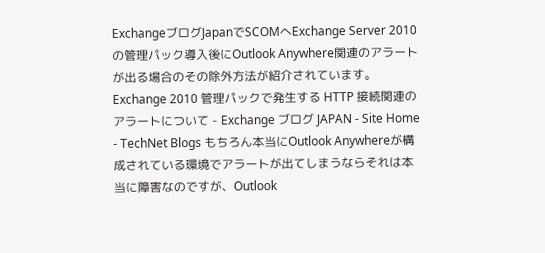ExchangeブログJapanでSCOMへExchange Server 2010の管理パック導入後にOutlook Anywhere関連のアラートが出る場合のその除外方法が紹介されています。 Exchange 2010 管理パックで発生する HTTP 接続関連のアラートについて - Exchange ブログ JAPAN - Site Home - TechNet Blogs もちろん本当にOutlook Anywhereが構成されている環境でアラートが出てしまうならそれは本当に障害なのですが、Outlook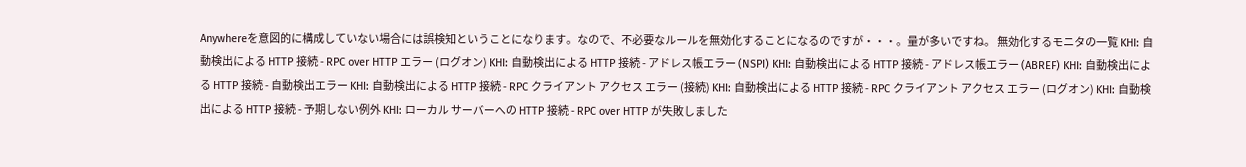Anywhereを意図的に構成していない場合には誤検知ということになります。なので、不必要なルールを無効化することになるのですが・・・。量が多いですね。 無効化するモニタの一覧 KHI: 自動検出による HTTP 接続 - RPC over HTTP エラー (ログオン) KHI: 自動検出による HTTP 接続 - アドレス帳エラー (NSPI) KHI: 自動検出による HTTP 接続 - アドレス帳エラー (ABREF) KHI: 自動検出による HTTP 接続 - 自動検出エラー KHI: 自動検出による HTTP 接続 - RPC クライアント アクセス エラー (接続) KHI: 自動検出による HTTP 接続 - RPC クライアント アクセス エラー (ログオン) KHI: 自動検出による HTTP 接続 - 予期しない例外 KHI: ローカル サーバーへの HTTP 接続 - RPC over HTTP が失敗しました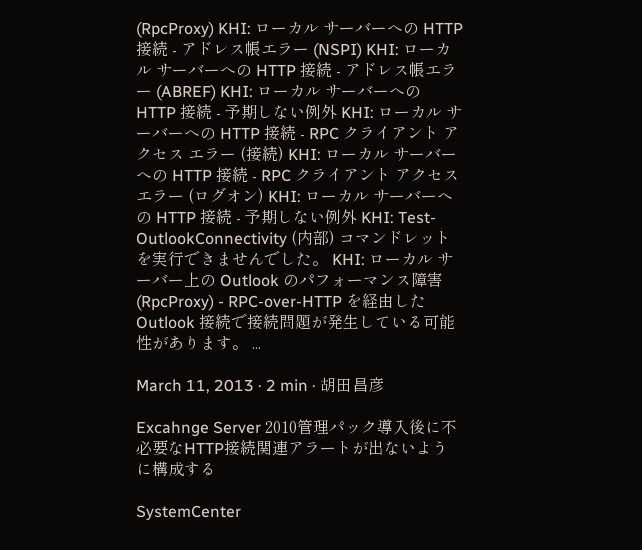(RpcProxy) KHI: ローカル サーバーへの HTTP 接続 - アドレス帳エラー (NSPI) KHI: ローカル サーバーへの HTTP 接続 - アドレス帳エラー (ABREF) KHI: ローカル サーバーへの HTTP 接続 - 予期しない例外 KHI: ローカル サーバーへの HTTP 接続 - RPC クライアント アクセス エラー (接続) KHI: ローカル サーバーへの HTTP 接続 - RPC クライアント アクセス エラー (ログオン) KHI: ローカル サーバーへの HTTP 接続 - 予期しない例外 KHI: Test-OutlookConnectivity (内部) コマンドレットを実行できませんでした。 KHI: ローカル サーバー上の Outlook のパフォーマンス障害 (RpcProxy) - RPC-over-HTTP を経由した Outlook 接続で接続問題が発生している可能性があります。 ...

March 11, 2013 · 2 min · 胡田昌彦

Excahnge Server 2010管理パック導入後に不必要なHTTP接続関連アラートが出ないように構成する

SystemCenter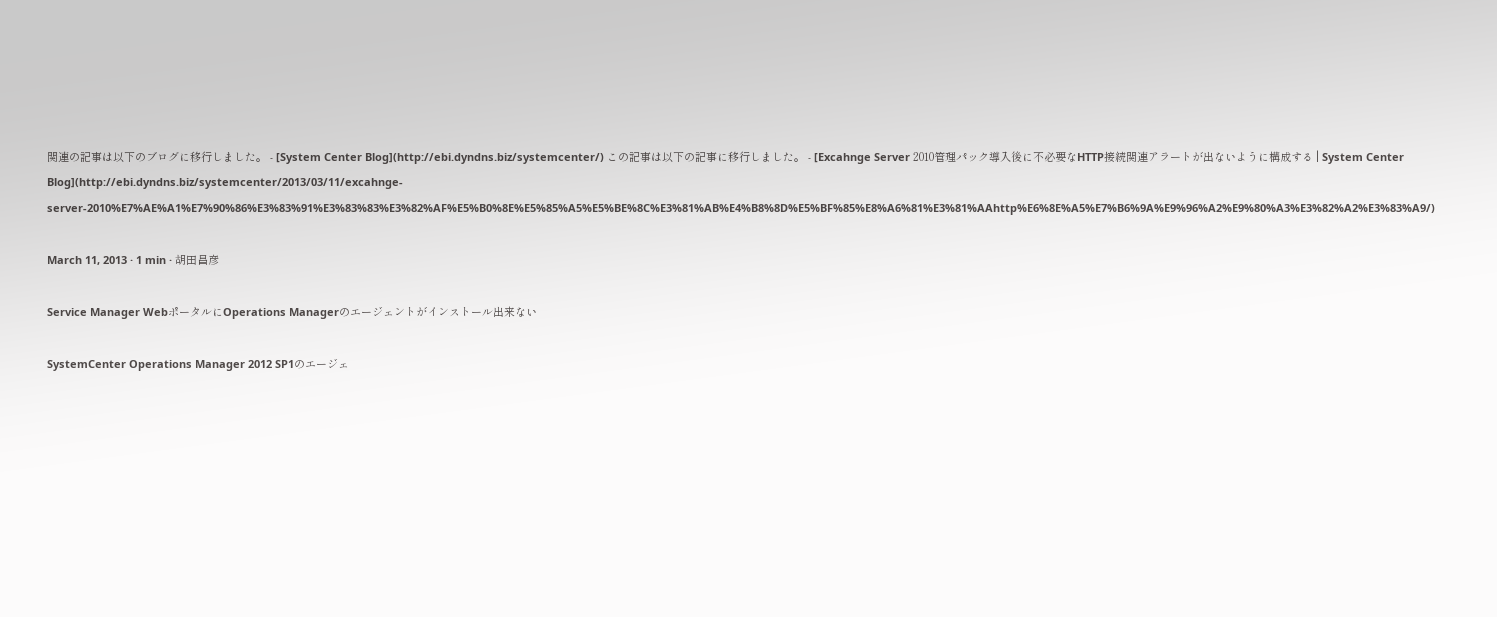関連の記事は以下のブログに移行しました。 - [System Center Blog](http://ebi.dyndns.biz/systemcenter/) この記事は以下の記事に移行しました。 - [Excahnge Server 2010管理パック導入後に不必要なHTTP接続関連アラートが出ないように構成する | System Center Blog](http://ebi.dyndns.biz/systemcenter/2013/03/11/excahnge-server-2010%E7%AE%A1%E7%90%86%E3%83%91%E3%83%83%E3%82%AF%E5%B0%8E%E5%85%A5%E5%BE%8C%E3%81%AB%E4%B8%8D%E5%BF%85%E8%A6%81%E3%81%AAhttp%E6%8E%A5%E7%B6%9A%E9%96%A2%E9%80%A3%E3%82%A2%E3%83%A9/)

March 11, 2013 · 1 min · 胡田昌彦

Service Manager WebポータルにOperations Managerのエージェントがインストール出来ない

SystemCenter Operations Manager 2012 SP1のエージェ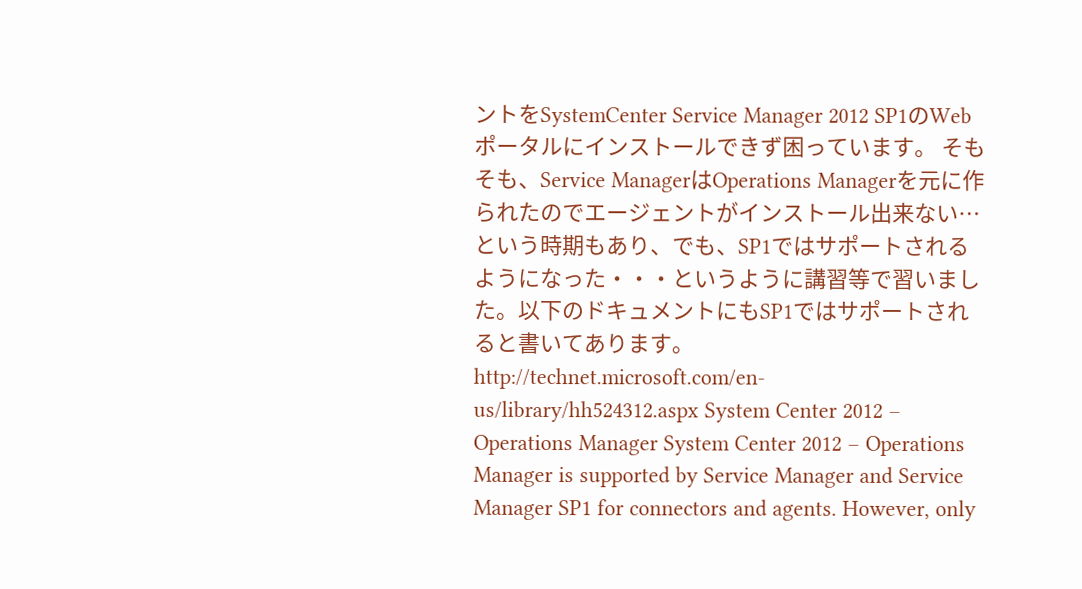ントをSystemCenter Service Manager 2012 SP1のWebポータルにインストールできず困っています。 そもそも、Service ManagerはOperations Managerを元に作られたのでエージェントがインストール出来ない…という時期もあり、でも、SP1ではサポートされるようになった・・・というように講習等で習いました。以下のドキュメントにもSP1ではサポートされると書いてあります。 http://technet.microsoft.com/en-us/library/hh524312.aspx System Center 2012 – Operations Manager System Center 2012 – Operations Manager is supported by Service Manager and Service Manager SP1 for connectors and agents. However, only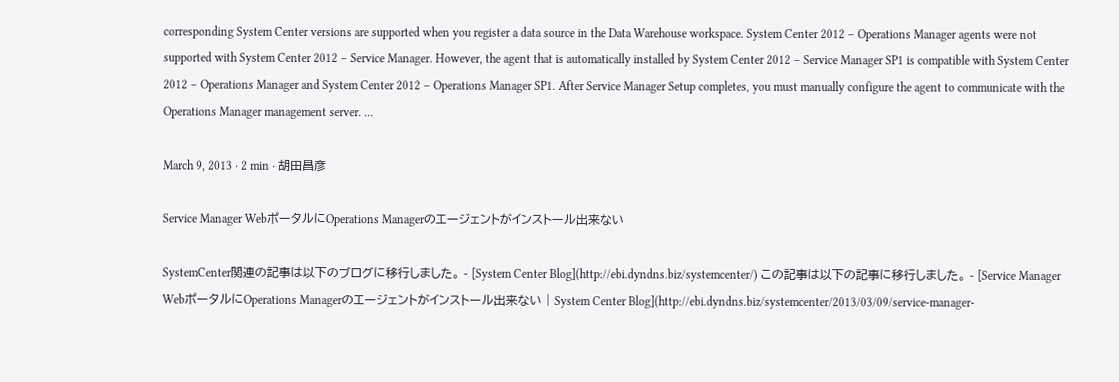corresponding System Center versions are supported when you register a data source in the Data Warehouse workspace. System Center 2012 – Operations Manager agents were not supported with System Center 2012 – Service Manager. However, the agent that is automatically installed by System Center 2012 – Service Manager SP1 is compatible with System Center 2012 – Operations Manager and System Center 2012 – Operations Manager SP1. After Service Manager Setup completes, you must manually configure the agent to communicate with the Operations Manager management server. ...

March 9, 2013 · 2 min · 胡田昌彦

Service Manager WebポータルにOperations Managerのエージェントがインストール出来ない

SystemCenter関連の記事は以下のブログに移行しました。 - [System Center Blog](http://ebi.dyndns.biz/systemcenter/) この記事は以下の記事に移行しました。 - [Service Manager WebポータルにOperations Managerのエージェントがインストール出来ない | System Center Blog](http://ebi.dyndns.biz/systemcenter/2013/03/09/service-manager-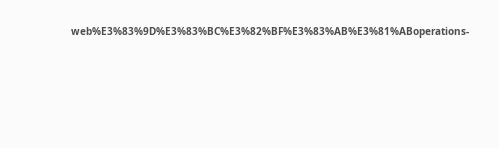web%E3%83%9D%E3%83%BC%E3%82%BF%E3%83%AB%E3%81%ABoperations-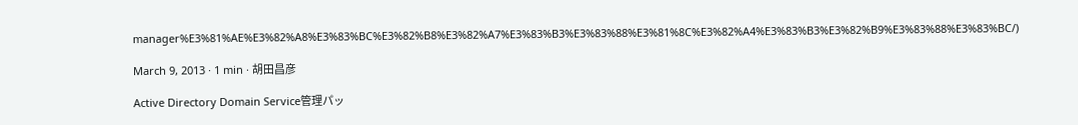manager%E3%81%AE%E3%82%A8%E3%83%BC%E3%82%B8%E3%82%A7%E3%83%B3%E3%83%88%E3%81%8C%E3%82%A4%E3%83%B3%E3%82%B9%E3%83%88%E3%83%BC/)

March 9, 2013 · 1 min · 胡田昌彦

Active Directory Domain Service管理パッ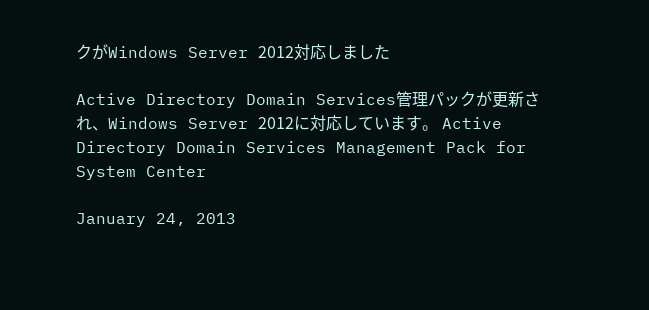クがWindows Server 2012対応しました

Active Directory Domain Services管理パックが更新され、Windows Server 2012に対応しています。 Active Directory Domain Services Management Pack for System Center

January 24, 2013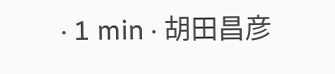· 1 min · 胡田昌彦